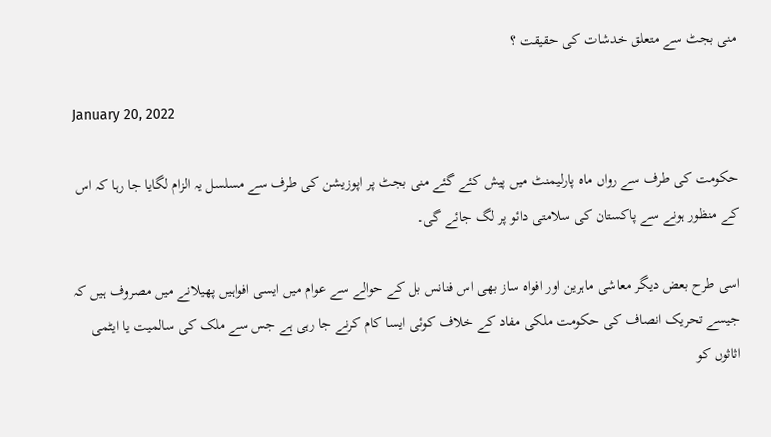منی بجٹ سے متعلق خدشات کی حقیقت ؟

January 20, 2022

حکومت کی طرف سے رواں ماہ پارلیمنٹ میں پیش کئے گئے منی بجٹ پر اپوزیشن کی طرف سے مسلسل یہ الزام لگایا جا رہا کہ اس کے منظور ہونے سے پاکستان کی سلامتی دائو پر لگ جائے گی۔

اسی طرح بعض دیگر معاشی ماہرین اور افواہ ساز بھی اس فنانس بل کے حوالے سے عوام میں ایسی افواہیں پھیلانے میں مصروف ہیں کہ جیسے تحریک انصاف کی حکومت ملکی مفاد کے خلاف کوئی ایسا کام کرنے جا رہی ہے جس سے ملک کی سالمیت یا ایٹمی اثاثوں کو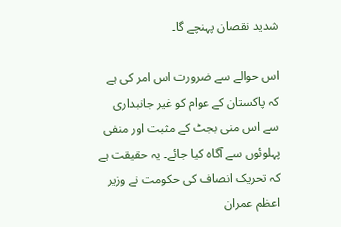شدید نقصان پہنچے گا۔

اس حوالے سے ضرورت اس امر کی ہے کہ پاکستان کے عوام کو غیر جانبداری سے اس منی بجٹ کے مثبت اور منفی پہلوئوں سے آگاہ کیا جائے۔ یہ حقیقت ہے کہ تحریک انصاف کی حکومت نے وزیر اعظم عمران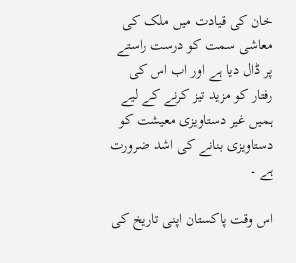خان کی قیادت میں ملک کی معاشی سمت کو درست راستے پر ڈال دیا ہے اور اب اس کی رفتار کو مزید تیز کرنے کے لیے ہمیں غیر دستاویزی معیشت کو دستاویزی بنانے کی اشد ضرورت ہے ۔

اس وقت پاکستان اپنی تاریخ کی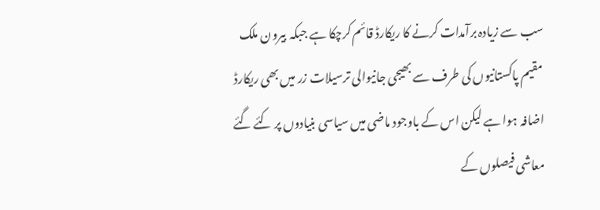سب سے زیادہ برآمدات کرنے کا ریکارڈ قائم کرچکا ہے جبکہ بیرون ملک مقیم پاکستانیوں کی طرف سے بھیجی جانیوالی ترسیلات زر میں بھی ریکارڈ اضافہ ہوا ہے لیکن اس کے باوجود ماضی میں سیاسی بنیادوں پر کئے گئے معاشی فیصلوں کے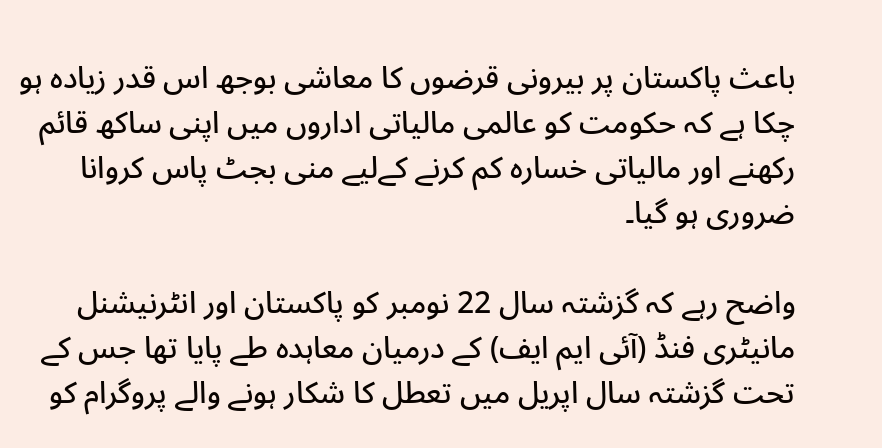باعث پاکستان پر بیرونی قرضوں کا معاشی بوجھ اس قدر زیادہ ہو چکا ہے کہ حکومت کو عالمی مالیاتی اداروں میں اپنی ساکھ قائم رکھنے اور مالیاتی خسارہ کم کرنے کےلیے منی بجٹ پاس کروانا ضروری ہو گیا۔

واضح رہے کہ گزشتہ سال 22 نومبر کو پاکستان اور انٹرنیشنل مانیٹری فنڈ (آئی ایم ایف) کے درمیان معاہدہ طے پایا تھا جس کے تحت گزشتہ سال اپریل میں تعطل کا شکار ہونے والے پروگرام کو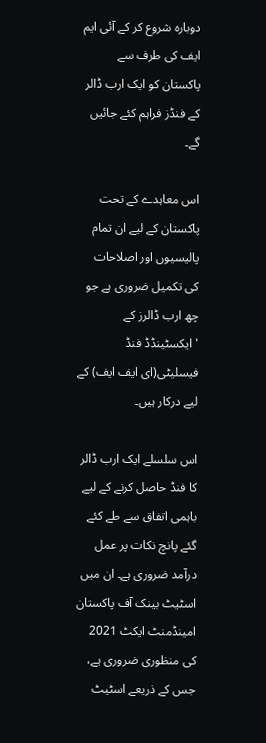دوبارہ شروع کر کے آئی ایم ایف کی طرف سے پاکستان کو ایک ارب ڈالر کے فنڈز فراہم کئے جائیں گے۔

اس معاہدے کے تحت پاکستان کے لیے ان تمام پالیسیوں اور اصلاحات کی تکمیل ضروری ہے جو چھ ارب ڈالرز کے 'ایکسٹینڈڈ فنڈ فیسلیٹی(ای ایف ایف) کے لیے درکار ہیں۔

اس سلسلے ایک ارب ڈالر کا فنڈ حاصل کرنے کے لیے باہمی اتفاق سے طے کئے گئے پانچ نکات پر عمل درآمد ضروری ہے۔ ان میں اسٹیٹ بینک آف پاکستان امینڈمنٹ ایکٹ 2021 کی منظوری ضروری ہے، جس کے ذریعے اسٹیٹ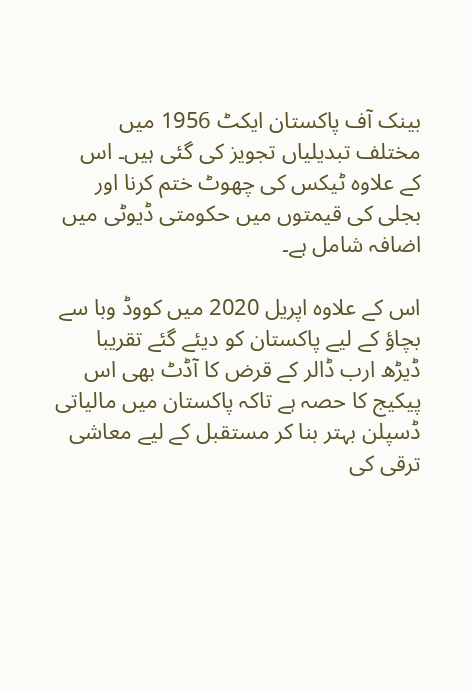بینک آف پاکستان ایکٹ 1956 میں مختلف تبدیلیاں تجویز کی گئی ہیں۔ اس کے علاوہ ٹیکس کی چھوٹ ختم کرنا اور بجلی کی قیمتوں میں حکومتی ڈیوٹی میں اضافہ شامل ہے۔

اس کے علاوہ اپریل 2020 میں کووڈ وبا سے بچاؤ کے لیے پاکستان کو دیئے گئے تقریبا ڈیڑھ ارب ڈالر کے قرض کا آڈٹ بھی اس پیکیج کا حصہ ہے تاکہ پاکستان میں مالیاتی ڈسپلن بہتر بنا کر مستقبل کے لیے معاشی ترقی کی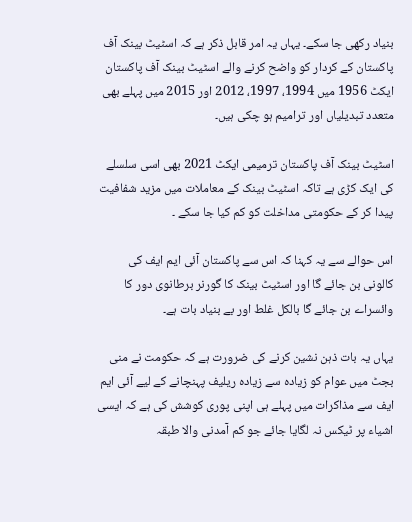بنیاد رکھی جا سکے۔ یہاں یہ امر قابل ذکر ہے کہ اسٹیٹ بینک آف پاکستان کے کردار کو واضح کرنے والے اسٹیٹ بینک آف پاکستان ایکٹ 1956 میں 1994، 1997، 2012 اور 2015 میں پہلے بھی متعدد تبدیلیاں اور ترامیم ہو چکی ہیں۔

اسٹیٹ بینک آف پاکستان ترمیمی ایکٹ 2021 بھی اسی سلسلے کی ایک کڑی ہے تاکہ اسٹیٹ بینک کے معاملات میں مزید شفافیت پیدا کر کے حکومتی مداخلت کو کم کیا جا سکے ۔

اس حوالے سے یہ کہنا کہ اس سے پاکستان آئی ایم ایف کی کالونی بن جائے گا اور اسٹیٹ بینک کا گورنر برطانوی دور کا وائسراے بن جائے گا بالکل غلط اور بے بنیاد بات ہے۔

یہاں یہ بات ذہن نشین کرنے کی ضرورت ہے کہ حکومت نے منی بجٹ میں عوام کو زیادہ سے زیادہ ریلیف پہنچانے کے لیے آئی ایم ایف سے مذاکرات میں پہلے ہی اپنی پوری کوشش کی ہے کہ ایسی اشیاء پر ٹیکس نہ لگایا جائے جو کم آمدنی والا طبقہ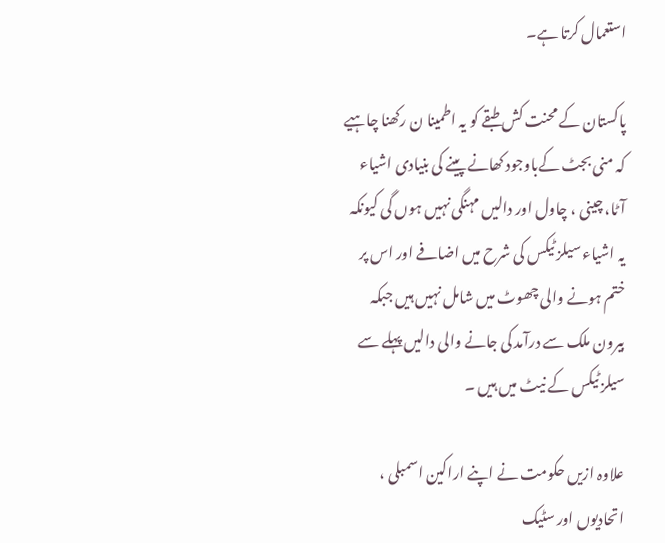استعمال کرتا ہے۔

پاکستان کے محنت کش طبقے کو یہ اطمینا ن رکھنا چاہیے کہ منی بجٹ کےباوجود کھانے پینے کی بنیادی اشیاء آٹا، چینی ، چاول اور دالیں مہنگی نہیں ہوں گی کیونکہ یہ اشیاء سیلز ٹیکس کی شرح میں اضافے اور اس پر ختم ہونے والی چھوٹ میں شامل نہیں ہیں جبکہ بیرون ملک سے درآمد کی جانے والی دالیں پہلے سے سیلز ٹیکس کے نیٹ میں ہیں ۔

علاوہ ازیں حکومت نے اپنے اراکین اسمبلی ، اتحادیوں اور سٹیک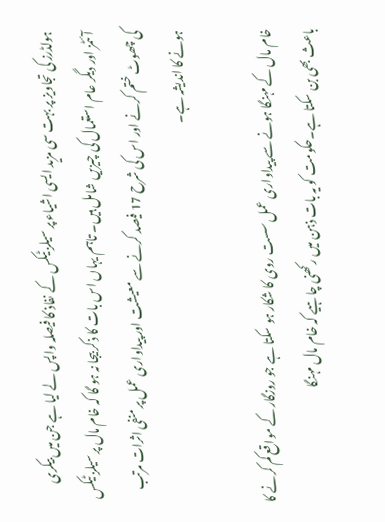ہولڈرز کی تجاویز پر بہت سی مزید ایسی اشیاء پر سیلز ٹیکس کے نفاذ کا فیصلہ واپس لے لیا ہے جن میں بیکری آئٹمز اور دیگر عام استعمال کی چیزیں شامل ہیں۔ تاہم یہاں اس بات کا ذکر بیجا نہ ہو گا کہ خام مال پر سیلز ٹیکس کی چھوٹ ختم کرنے اور اس کی شرح 17 فیصد کرنے سے معیشت اور پیداواری عمل پر منفی اثرات مرتب ہونے کا اندیشہ ہے۔

خام مال کے مہنگا ہونے سے پیداواری عمل سست روی کا شکار ہو سکتا ہے جو روزگار کے مواقع کم کرنے کا باعث بھی بن سکتا ہے۔حکومت کو یہ بات ذہن میں رکھنی چاہیے کہ خام مال مہنگا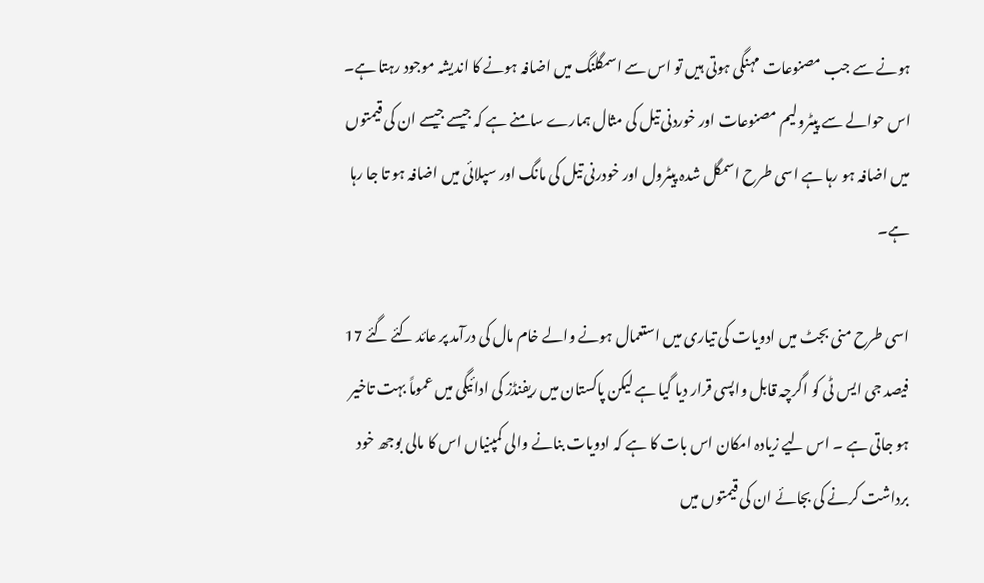ہونے سے جب مصنوعات مہنگی ہوتی ہیں تو اس سے اسمگلنگ میں اضافہ ہونے کا اندیشہ موجود رہتا ہے۔ اس حوالے سے پیٹرولیم مصنوعات اور خوردنی تیل کی مثال ہمارے سامنے ہے کہ جیسے جیسے ان کی قیمتوں میں اضافہ ہو رہا ہے اسی طرح اسمگل شدہ پیٹرول اور خودرنی تیل کی مانگ اور سپلائی میں اضافہ ہو تا جا رہا ہے۔

اسی طرح منی بجٹ میں ادویات کی تیاری میں استعمال ہونے والے خام مال کی درآمد پر عائد کئے گئے 17 فیصد جی ایس ٹی کو اگرچہ قابل واپسی قرار دیا گیا ہے لیکن پاکستان میں ریفنڈز کی ادائیگی میں عموماً بہت تاخیر ہو جاتی ہے ۔ اس لیے زیادہ امکان اس بات کا ہے کہ ادویات بنانے والی کمپنیاں اس کا مالی بوجھ خود برداشت کرنے کی بجائے ان کی قیمتوں میں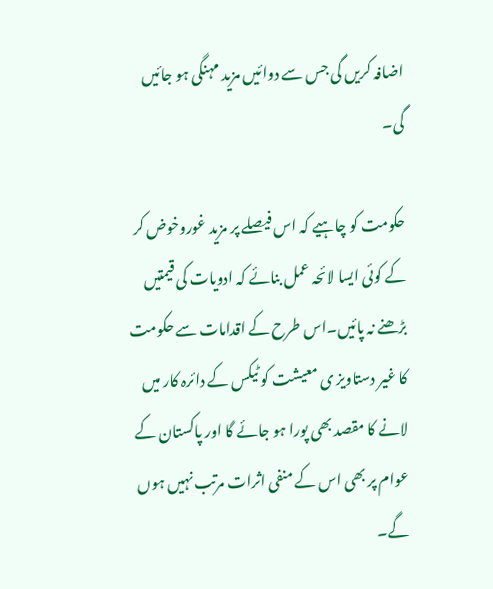اضافہ کریں گی جس سے دوائیں مزید مہنگی ہو جائیں گی۔

حکومت کو چاہیے کہ اس فیصلے پر مزید غوروخوض کر کے کوئی ایسا لائحہ عمل بنائے کہ ادویات کی قیمتیں بڑھنے نہ پائیں۔اس طرح کے اقدامات سے حکومت کا غیر دستاویز ی معیشت کو ٹیکس کے دائرہ کار میں لانے کا مقصد بھی پورا ہو جائے گا اور پاکستان کے عوام پر بھی اس کے منفی اثرات مرتب نہیں ہوں گے۔